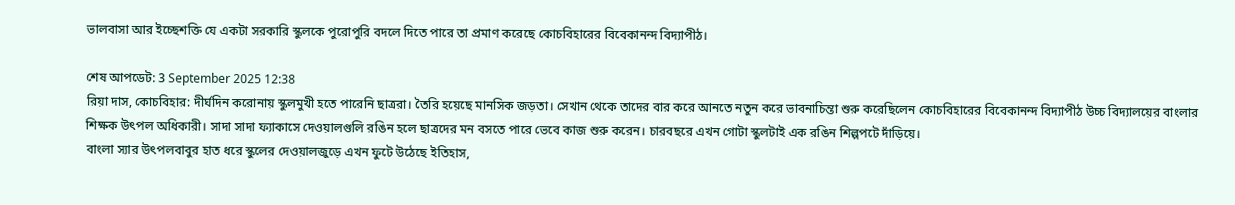ভালবাসা আর ইচ্ছেশক্তি যে একটা সরকারি স্কুলকে পুরোপুরি বদলে দিতে পারে তা প্রমাণ করেছে কোচবিহারের বিবেকানন্দ বিদ্যাপীঠ।

শেষ আপডেট: 3 September 2025 12:38
রিয়া দাস, কোচবিহার: দীর্ঘদিন করোনায় স্কুলমুখী হতে পারেনি ছাত্ররা। তৈরি হয়েছে মানসিক জড়তা। সেখান থেকে তাদের বার করে আনতে নতুন করে ভাবনাচিন্তা শুরু করেছিলেন কোচবিহারের বিবেকানন্দ বিদ্যাপীঠ উচ্চ বিদ্যালয়ের বাংলার শিক্ষক উৎপল অধিকারী। সাদা সাদা ফ্যাকাসে দেওয়ালগুলি রঙিন হলে ছাত্রদের মন বসতে পারে ভেবে কাজ শুরু করেন। চারবছরে এখন গোটা স্কুলটাই এক রঙিন শিল্পপটে দাঁড়িয়ে।
বাংলা স্যার উৎপলবাবুর হাত ধরে স্কুলের দেওয়ালজুড়ে এখন ফুটে উঠেছে ইতিহাস,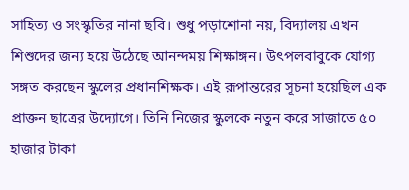সাহিত্য ও সংস্কৃতির নানা ছবি। শুধু পড়াশোনা নয়, বিদ্যালয় এখন শিশুদের জন্য হয়ে উঠেছে আনন্দময় শিক্ষাঙ্গন। উৎপলবাবুকে যোগ্য সঙ্গত করছেন স্কুলের প্রধানশিক্ষক। এই রূপান্তরের সূচনা হয়েছিল এক প্রাক্তন ছাত্রের উদ্যোগে। তিনি নিজের স্কুলকে নতুন করে সাজাতে ৫০ হাজার টাকা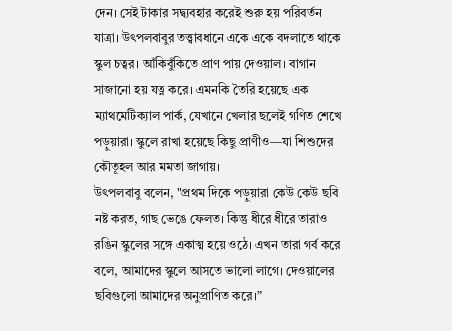দেন। সেই টাকার সদ্ব্যবহার করেই শুরু হয় পরিবর্তন যাত্রা। উৎপলবাবুর তত্ত্বাবধানে একে একে বদলাতে থাকে স্কুল চত্বর। আঁকিবুঁকিতে প্রাণ পায় দেওয়াল। বাগান সাজানো হয় যত্ন করে। এমনকি তৈরি হয়েছে এক ম্যাথমেটিক্যাল পার্ক, যেখানে খেলার ছলেই গণিত শেখে পড়ুয়ারা। স্কুলে রাখা হয়েছে কিছু প্রাণীও—যা শিশুদের কৌতূহল আর মমতা জাগায়।
উৎপলবাবু বলেন, "প্রথম দিকে পড়ুয়ারা কেউ কেউ ছবি নষ্ট করত, গাছ ভেঙে ফেলত। কিন্তু ধীরে ধীরে তারাও রঙিন স্কুলের সঙ্গে একাত্ম হয়ে ওঠে। এখন তারা গর্ব করে বলে, আমাদের স্কুলে আসতে ভালো লাগে। দেওয়ালের ছবিগুলো আমাদের অনুপ্রাণিত করে।”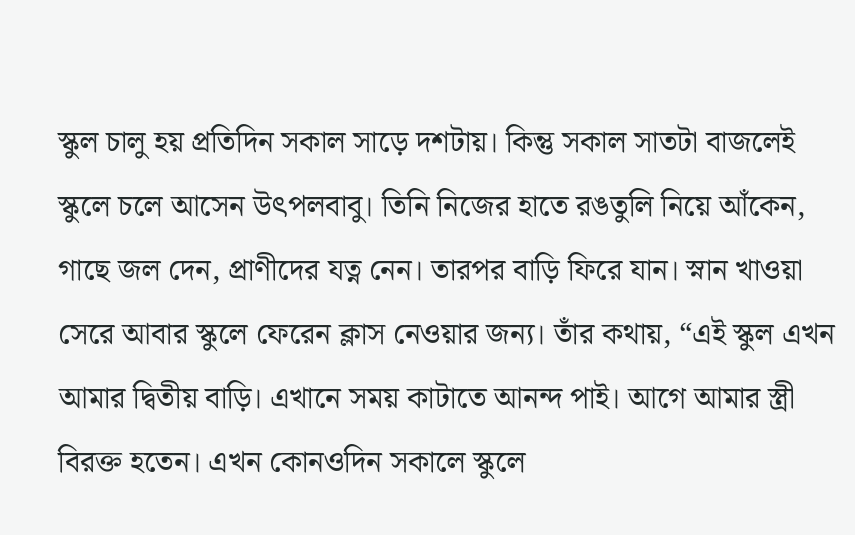স্কুল চালু হয় প্রতিদিন সকাল সাড়ে দশটায়। কিন্তু সকাল সাতটা বাজলেই স্কুলে চলে আসেন উৎপলবাবু। তিনি নিজের হাতে রঙতুলি নিয়ে আঁকেন, গাছে জল দেন, প্রাণীদের যত্ন নেন। তারপর বাড়ি ফিরে যান। স্নান খাওয়া সেরে আবার স্কুলে ফেরেন ক্লাস নেওয়ার জন্য। তাঁর কথায়, “এই স্কুল এখন আমার দ্বিতীয় বাড়ি। এখানে সময় কাটাতে আনন্দ পাই। আগে আমার স্ত্রী বিরক্ত হতেন। এখন কোনওদিন সকালে স্কুলে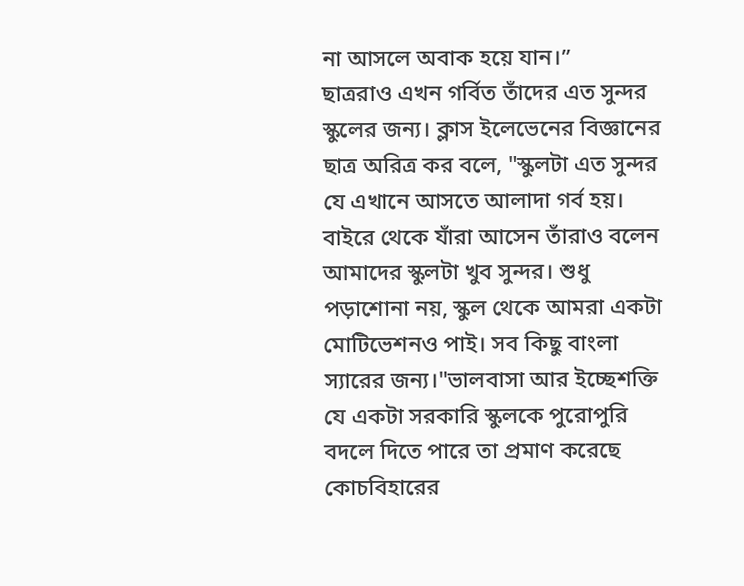না আসলে অবাক হয়ে যান।”
ছাত্ররাও এখন গর্বিত তাঁদের এত সুন্দর স্কুলের জন্য। ক্লাস ইলেভেনের বিজ্ঞানের ছাত্র অরিত্র কর বলে, "স্কুলটা এত সুন্দর যে এখানে আসতে আলাদা গর্ব হয়। বাইরে থেকে যাঁরা আসেন তাঁরাও বলেন আমাদের স্কুলটা খুব সুন্দর। শুধু পড়াশোনা নয়, স্কুল থেকে আমরা একটা মোটিভেশনও পাই। সব কিছু বাংলা স্যারের জন্য।"ভালবাসা আর ইচ্ছেশক্তি যে একটা সরকারি স্কুলকে পুরোপুরি বদলে দিতে পারে তা প্রমাণ করেছে কোচবিহারের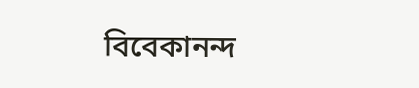বিবেকানন্দ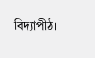বিদ্যাপীঠ।